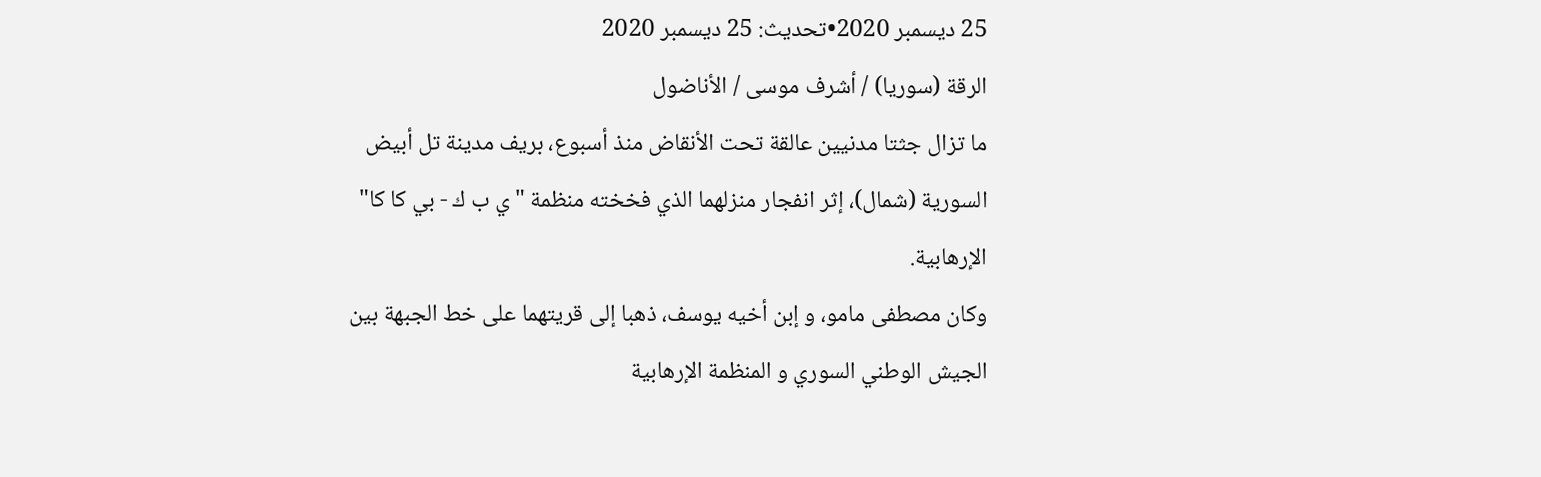25 ديسمبر 2020•تحديث: 25 ديسمبر 2020
الرقة (سوريا) / أشرف موسى / الأناضول
ما تزال جثتا مدنيين عالقة تحت الأنقاض منذ أسبوع، بريف مدينة تل أبيض السورية (شمال)، إثر انفجار منزلهما الذي فخخته منظمة "ي ب ك - بي كا كا" الإرهابية.
وكان مصطفى مامو، و إبن أخيه يوسف، ذهبا إلى قريتهما على خط الجبهة بين الجيش الوطني السوري و المنظمة الإرهابية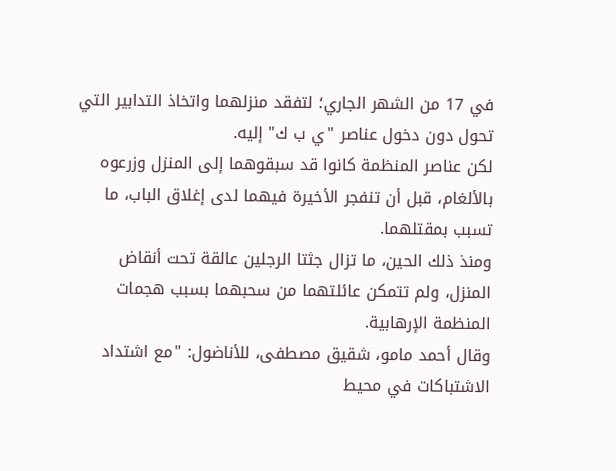في 17 من الشهر الجاري؛ لتفقد منزلهما واتخاذ التدابير التي تحول دون دخول عناصر "ي ب ك" إليه.
لكن عناصر المنظمة كانوا قد سبقوهما إلى المنزل وزرعوه بالألغام، قبل أن تنفجر الأخيرة فيهما لدى إغلاق الباب، ما تسبب بمقتلهما.
ومنذ ذلك الحين، ما تزال جثتا الرجلين عالقة تحت أنقاض المنزل، ولم تتمكن عائلتهما من سحبهما بسبب هجمات المنظمة الإرهابية.
وقال أحمد مامو، شقيق مصطفى، للأناضول: "مع اشتداد الاشتباكات في محيط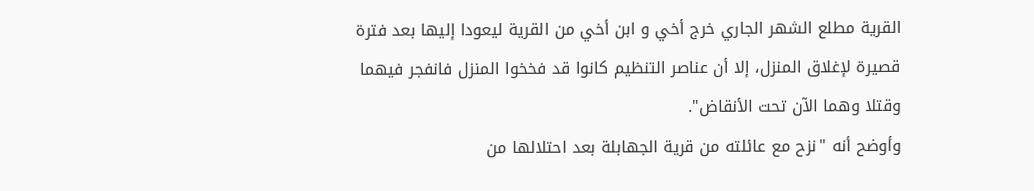القرية مطلع الشهر الجاري خرج أخي و ابن أخي من القرية ليعودا إليها بعد فترة قصيرة لإغلاق المنزل، إلا أن عناصر التنظيم كانوا قد فخخوا المنزل فانفجر فيهما وقتلا وهما الآن تحت الأنقاض".
وأوضح أنه "نزح مع عائلته من قرية الجهابلة بعد احتلالها من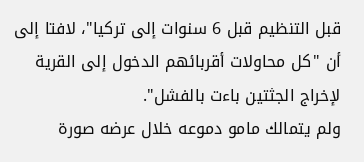قبل التنظيم قبل 6 سنوات إلى تركيا"، لافتا إلى أن "كل محاولات أقربائهم الدخول إلى القرية لإخراج الجثتين باءت بالفشل".
ولم يتمالك مامو دموعه خلال عرضه صورة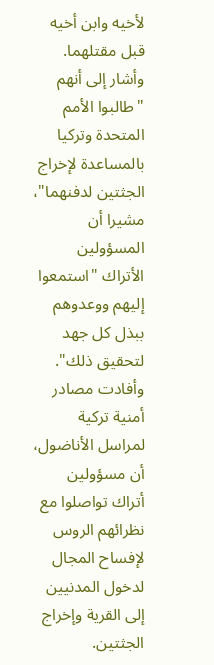لأخيه وابن أخيه قبل مقتلهما.
وأشار إلى أنهم "طالبوا الأمم المتحدة وتركيا بالمساعدة لإخراج الجثتين لدفنهما"، مشيرا أن المسؤولين الأتراك "استمعوا إليهم ووعدوهم ببذل كل جهد لتحقيق ذلك".
وأفادت مصادر أمنية تركية لمراسل الأناضول، أن مسؤولين أتراك تواصلوا مع نظرائهم الروس لإفساح المجال لدخول المدنيين إلى القرية وإخراج الجثتين.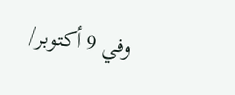وفي 9 أكتوبر/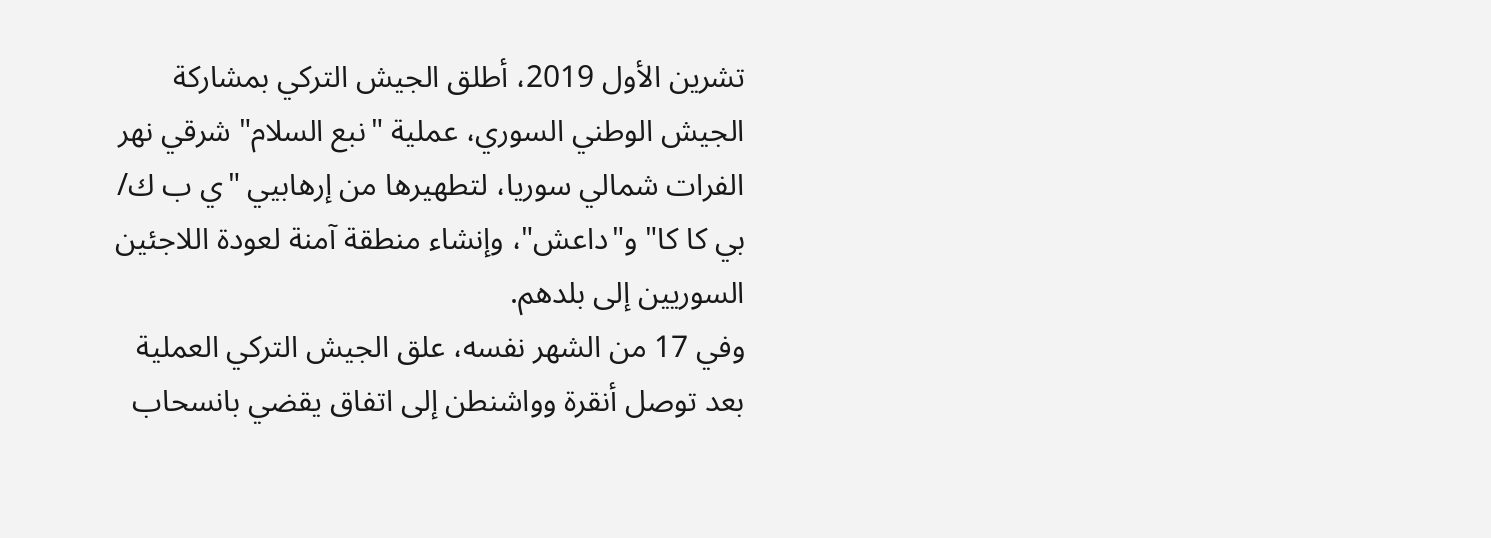تشرين الأول 2019، أطلق الجيش التركي بمشاركة الجيش الوطني السوري، عملية "نبع السلام" شرقي نهر الفرات شمالي سوريا، لتطهيرها من إرهابيي "ي ب ك/ بي كا كا" و"داعش"، وإنشاء منطقة آمنة لعودة اللاجئين السوريين إلى بلدهم.
وفي 17 من الشهر نفسه، علق الجيش التركي العملية بعد توصل أنقرة وواشنطن إلى اتفاق يقضي بانسحاب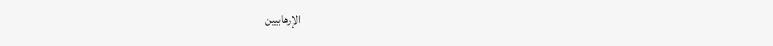الإرهابيين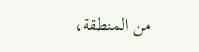من المنطقة،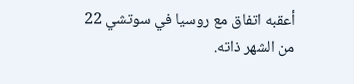أعقبه اتفاق مع روسيا في سوتشي 22 من الشهر ذاته.